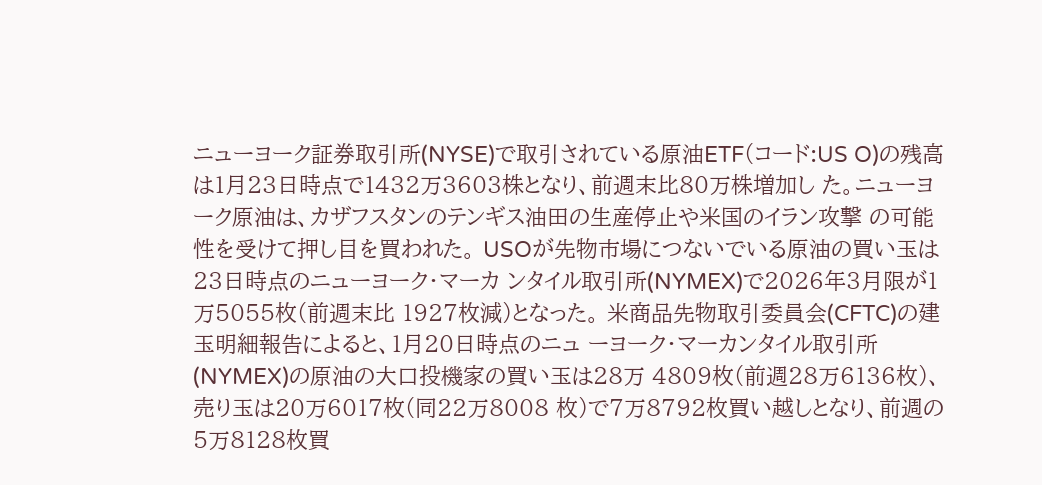ニューヨーク証券取引所(NYSE)で取引されている原油ETF(コード:US O)の残高は1月23日時点で1432万3603株となり、前週末比80万株増加し た。ニューヨーク原油は、カザフスタンのテンギス油田の生産停止や米国のイラン攻撃 の可能性を受けて押し目を買われた。 USOが先物市場につないでいる原油の買い玉は23日時点のニューヨーク・マーカ ンタイル取引所(NYMEX)で2026年3月限が1万5055枚(前週末比 1927枚減)となった。 米商品先物取引委員会(CFTC)の建玉明細報告によると、1月20日時点のニュ ーヨーク・マーカンタイル取引所(NYMEX)の原油の大口投機家の買い玉は28万 4809枚(前週28万6136枚)、売り玉は20万6017枚(同22万8008 枚)で7万8792枚買い越しとなり、前週の5万8128枚買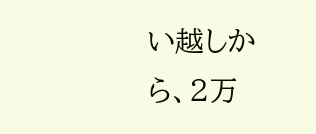い越しから、2万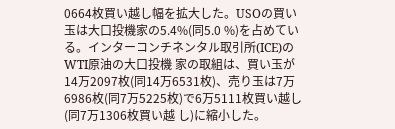0664枚買い越し幅を拡大した。USOの買い玉は大口投機家の5.4%(同5.0 %)を占めている。インターコンチネンタル取引所(ICE)のWTI原油の大口投機 家の取組は、買い玉が14万2097枚(同14万6531枚)、売り玉は7万 6986枚(同7万5225枚)で6万5111枚買い越し(同7万1306枚買い越 し)に縮小した。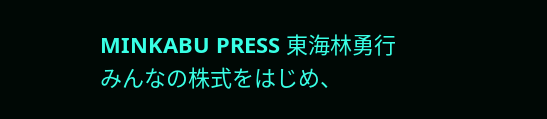MINKABU PRESS 東海林勇行
みんなの株式をはじめ、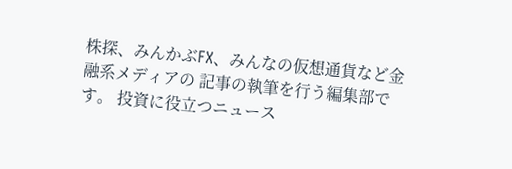株探、みんかぶFX、みんなの仮想通貨など金融系メディアの 記事の執筆を行う編集部です。 投資に役立つニュース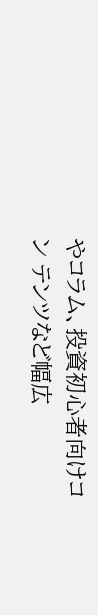やコラム、投資初心者向けコン テンツなど幅広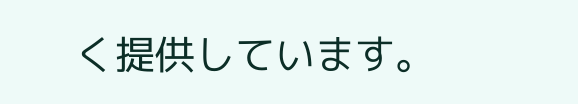く提供しています。